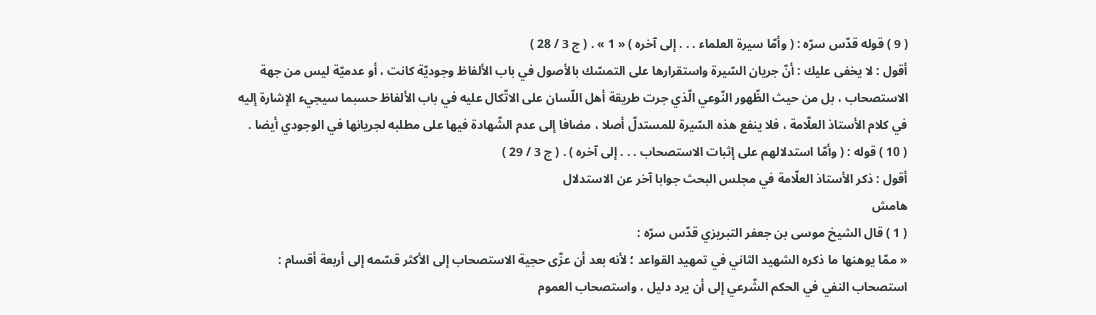( 9 ) قوله قدّس سرّه : ( وأمّا سيرة العلماء . . . إلى آخره ) « 1 » . ( ج 3 / 28 )
أقول : لا يخفى عليك : أنّ جريان السّيرة واستقرارها على التمسّك بالأصول في باب الألفاظ وجوديّة كانت ، أو عدميّة ليس من جهة الاستصحاب ، بل من حيث الظّهور النّوعي الّذي جرت طريقة أهل اللّسان على الاتّكال عليه في باب الألفاظ حسبما سيجيء الإشارة إليه في كلام الأستاذ العلّامة ، فلا ينفع هذه السّيرة للمستدلّ أصلا ، مضافا إلى عدم الشّهادة فيها على مطلبه لجريانها في الوجودي أيضا .
( 10 ) قوله : ( وأمّا استدلالهم على إثبات الاستصحاب . . . إلى آخره ) . ( ج 3 / 29 )
أقول : ذكر الأستاذ العلّامة في مجلس البحث جوابا آخر عن الاستدلال
هامش
( 1 ) قال الشيخ موسى بن جعفر التبريزي قدّس سرّه :
« ممّا يوهنها ما ذكره الشهيد الثاني في تمهيد القواعد ؛ لأنه بعد أن عزّى حجية الاستصحاب إلى الأكثر قسّمه إلى أربعة أقسام :
استصحاب النفي في الحكم الشّرعي إلى أن يرد دليل ، واستصحاب العموم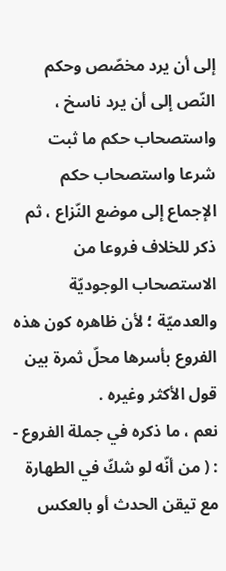إلى أن يرد مخصّص وحكم النّص إلى أن يرد ناسخ ، واستصحاب حكم ما ثبت شرعا واستصحاب حكم الإجماع إلى موضع النّزاع ، ثم ذكر للخلاف فروعا من الاستصحاب الوجوديّة والعدميّة ؛ لأن ظاهره كون هذه الفروع بأسرها محلّ ثمرة بين قول الأكثر وغيره .
نعم ، ما ذكره في جملة الفروع - : ( من أنّه لو شكّ في الطهارة مع تيقن الحدث أو بالعكس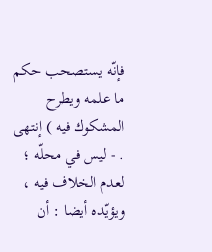فإنّه يستصحب حكم ما علمه ويطرح المشكوك فيه ) إنتهى . - ليس في محلّه ؛ لعدم الخلاف فيه ، ويؤيّده أيضا : أن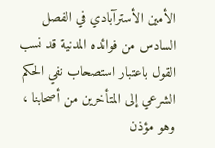الأمين الأسترآبادي في الفصل السادس من فوائده المدنية قد نسب القول باعتبار استصحاب نفي الحكم الشرعي إلى المتأخرين من أصحابنا ، وهو مؤذن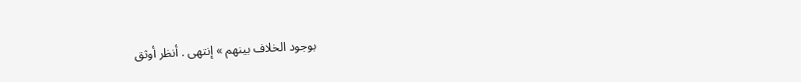بوجود الخلاف بينهم » إنتهى . أنظر أوثق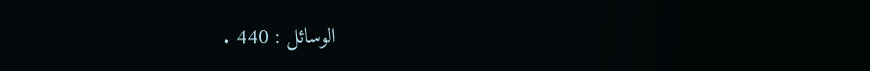الوسائل : 440 .